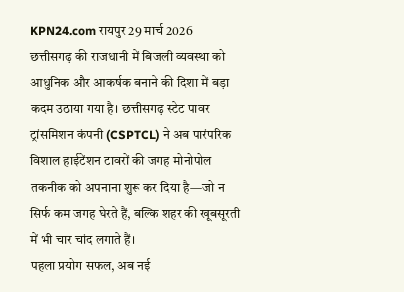KPN24.com रायपुर 29 मार्च 2026
छत्तीसगढ़ की राजधानी में बिजली व्यवस्था को आधुनिक और आकर्षक बनाने की दिशा में बड़ा कदम उठाया गया है। छत्तीसगढ़ स्टेट पावर ट्रांसमिशन कंपनी (CSPTCL) ने अब पारंपरिक विशाल हाईटेंशन टावरों की जगह मोनोपोल तकनीक को अपनाना शुरू कर दिया है—जो न सिर्फ कम जगह घेरते हैं, बल्कि शहर की खूबसूरती में भी चार चांद लगाते हैं।
पहला प्रयोग सफल, अब नई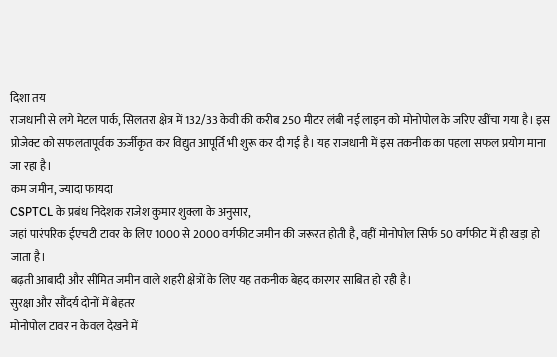दिशा तय
राजधानी से लगे मेटल पार्क, सिलतरा क्षेत्र में 132/33 केवी की करीब 250 मीटर लंबी नई लाइन को मोनोपोल के जरिए खींचा गया है। इस प्रोजेक्ट को सफलतापूर्वक ऊर्जीकृत कर विद्युत आपूर्ति भी शुरू कर दी गई है। यह राजधानी में इस तकनीक का पहला सफल प्रयोग माना जा रहा है।
कम जमीन, ज्यादा फायदा
CSPTCL के प्रबंध निदेशक राजेश कुमार शुक्ला के अनुसार,
जहां पारंपरिक ईएचटी टावर के लिए 1000 से 2000 वर्गफीट जमीन की जरूरत होती है, वहीं मोनोपोल सिर्फ 50 वर्गफीट में ही खड़ा हो जाता है।
बढ़ती आबादी और सीमित जमीन वाले शहरी क्षेत्रों के लिए यह तकनीक बेहद कारगर साबित हो रही है।
सुरक्षा और सौंदर्य दोनों में बेहतर
मोनोपोल टावर न केवल देखने में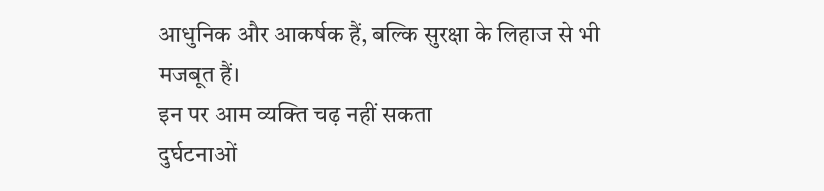आधुनिक और आकर्षक हैं, बल्कि सुरक्षा के लिहाज से भी मजबूत हैं।
इन पर आम व्यक्ति चढ़ नहीं सकता
दुर्घटनाओं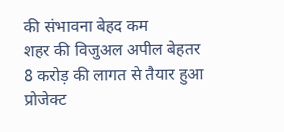की संभावना बेहद कम
शहर की विजुअल अपील बेहतर
8 करोड़ की लागत से तैयार हुआ प्रोजेक्ट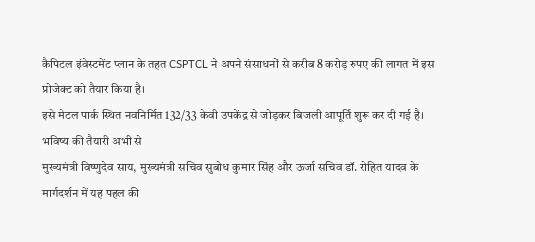कैपिटल इंवेस्टमेंट प्लान के तहत CSPTCL ने अपने संसाधनों से करीब 8 करोड़ रुपए की लागत में इस प्रोजेक्ट को तैयार किया है।
इसे मेटल पार्क स्थित नवनिर्मित 132/33 केवी उपकेंद्र से जोड़कर बिजली आपूर्ति शुरू कर दी गई है।
भविष्य की तैयारी अभी से
मुख्यमंत्री विष्णुदेव साय, मुख्यमंत्री सचिव सुबोध कुमार सिंह और ऊर्जा सचिव डॉ. रोहित यादव के मार्गदर्शन में यह पहल की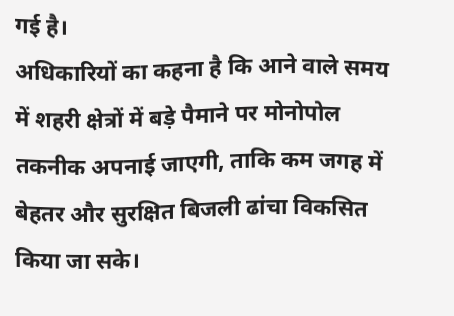गई है।
अधिकारियों का कहना है कि आने वाले समय में शहरी क्षेत्रों में बड़े पैमाने पर मोनोपोल तकनीक अपनाई जाएगी, ताकि कम जगह में बेहतर और सुरक्षित बिजली ढांचा विकसित किया जा सके।